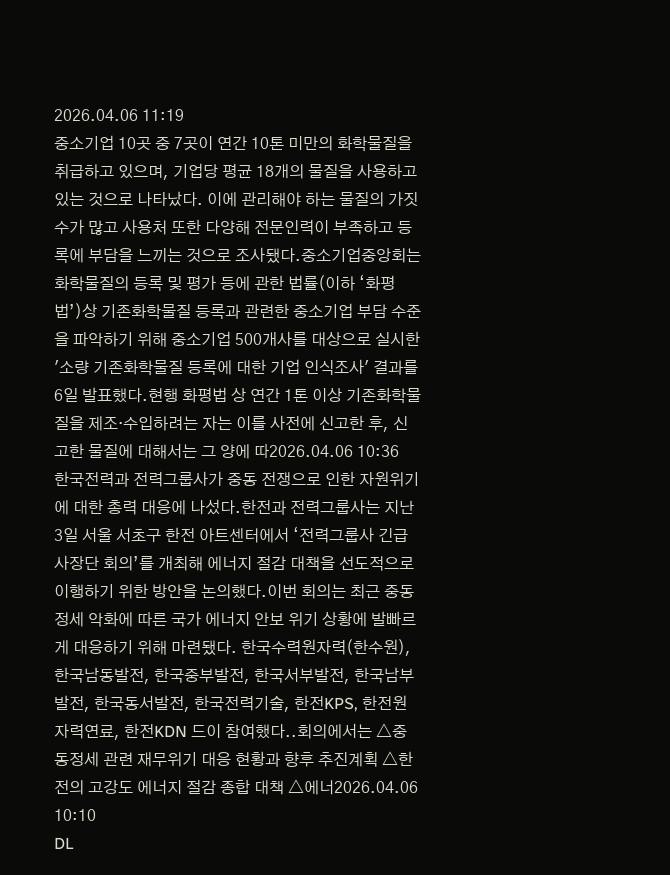2026.04.06 11:19
중소기업 10곳 중 7곳이 연간 10톤 미만의 화학물질을 취급하고 있으며, 기업당 평균 18개의 물질을 사용하고 있는 것으로 나타났다. 이에 관리해야 하는 물질의 가짓수가 많고 사용처 또한 다양해 전문인력이 부족하고 등록에 부담을 느끼는 것으로 조사됐다.중소기업중앙회는 화학물질의 등록 및 평가 등에 관한 법률(이하 ‘화평법’)상 기존화학물질 등록과 관련한 중소기업 부담 수준을 파악하기 위해 중소기업 500개사를 대상으로 실시한 '소량 기존화학물질 등록에 대한 기업 인식조사' 결과를 6일 발표했다.현행 화평법 상 연간 1톤 이상 기존화학물질을 제조·수입하려는 자는 이를 사전에 신고한 후, 신고한 물질에 대해서는 그 양에 따2026.04.06 10:36
한국전력과 전력그룹사가 중동 전쟁으로 인한 자원위기에 대한 총력 대응에 나섰다.한전과 전력그룹사는 지난 3일 서울 서초구 한전 아트센터에서 ‘전력그룹사 긴급 사장단 회의’를 개최해 에너지 절감 대책을 선도적으로 이행하기 위한 방안을 논의했다.이번 회의는 최근 중동 정세 악화에 따른 국가 에너지 안보 위기 상황에 발빠르게 대응하기 위해 마련됐다. 한국수력원자력(한수원), 한국남동발전, 한국중부발전, 한국서부발전, 한국남부발전, 한국동서발전, 한국전력기술, 한전KPS, 한전원자력연료, 한전KDN 드이 참여했다..회의에서는 △중동정세 관련 재무위기 대응 현황과 향후 추진계획 △한전의 고강도 에너지 절감 종합 대책 △에너2026.04.06 10:10
DL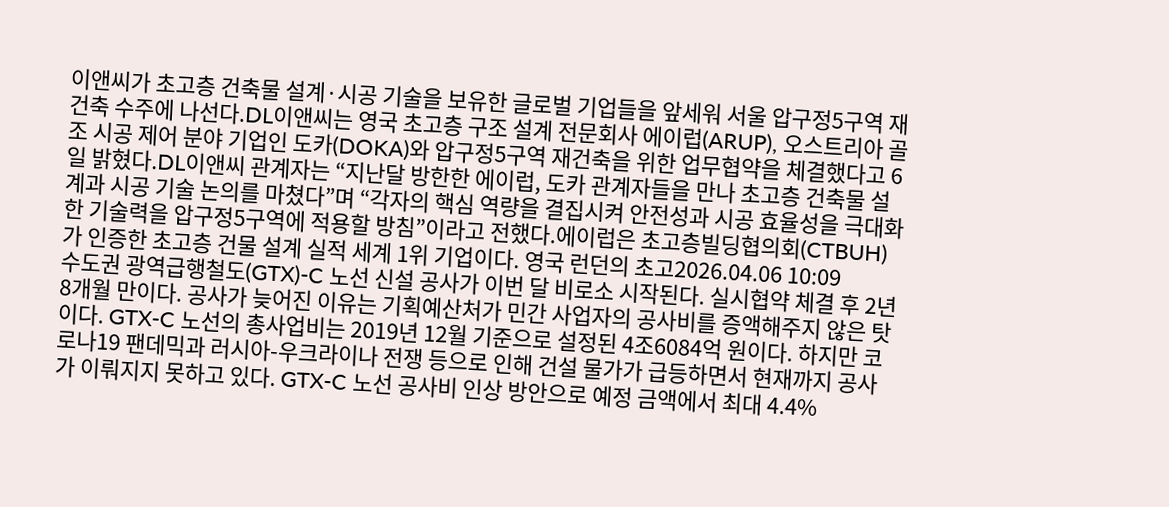이앤씨가 초고층 건축물 설계·시공 기술을 보유한 글로벌 기업들을 앞세워 서울 압구정5구역 재건축 수주에 나선다.DL이앤씨는 영국 초고층 구조 설계 전문회사 에이럽(ARUP), 오스트리아 골조 시공 제어 분야 기업인 도카(DOKA)와 압구정5구역 재건축을 위한 업무협약을 체결했다고 6일 밝혔다.DL이앤씨 관계자는 “지난달 방한한 에이럽, 도카 관계자들을 만나 초고층 건축물 설계과 시공 기술 논의를 마쳤다”며 “각자의 핵심 역량을 결집시켜 안전성과 시공 효율성을 극대화한 기술력을 압구정5구역에 적용할 방침”이라고 전했다.에이럽은 초고층빌딩협의회(CTBUH)가 인증한 초고층 건물 설계 실적 세계 1위 기업이다. 영국 런던의 초고2026.04.06 10:09
수도권 광역급행철도(GTX)-C 노선 신설 공사가 이번 달 비로소 시작된다. 실시협약 체결 후 2년 8개월 만이다. 공사가 늦어진 이유는 기획예산처가 민간 사업자의 공사비를 증액해주지 않은 탓이다. GTX-C 노선의 총사업비는 2019년 12월 기준으로 설정된 4조6084억 원이다. 하지만 코로나19 팬데믹과 러시아-우크라이나 전쟁 등으로 인해 건설 물가가 급등하면서 현재까지 공사가 이뤄지지 못하고 있다. GTX-C 노선 공사비 인상 방안으로 예정 금액에서 최대 4.4%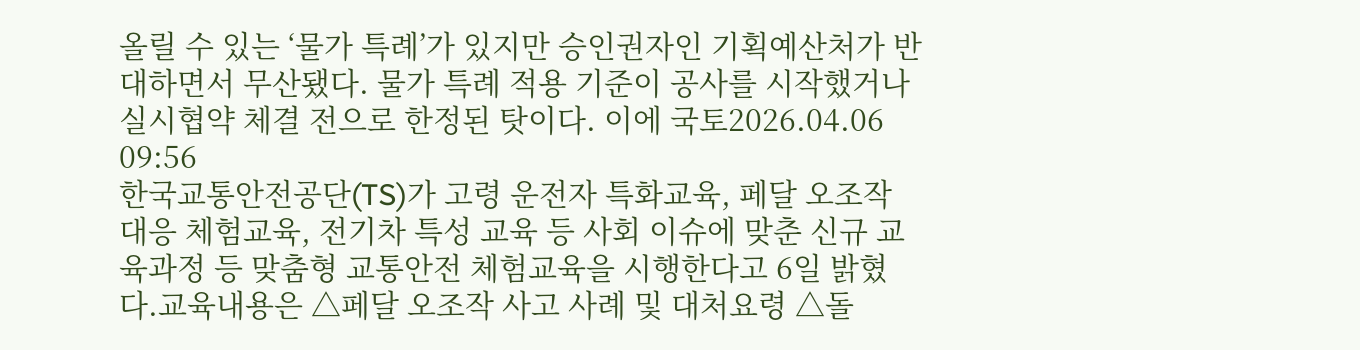올릴 수 있는 ‘물가 특례’가 있지만 승인권자인 기획예산처가 반대하면서 무산됐다. 물가 특례 적용 기준이 공사를 시작했거나 실시협약 체결 전으로 한정된 탓이다. 이에 국토2026.04.06 09:56
한국교통안전공단(TS)가 고령 운전자 특화교육, 페달 오조작 대응 체험교육, 전기차 특성 교육 등 사회 이슈에 맞춘 신규 교육과정 등 맞춤형 교통안전 체험교육을 시행한다고 6일 밝혔다.교육내용은 △페달 오조작 사고 사례 및 대처요령 △돌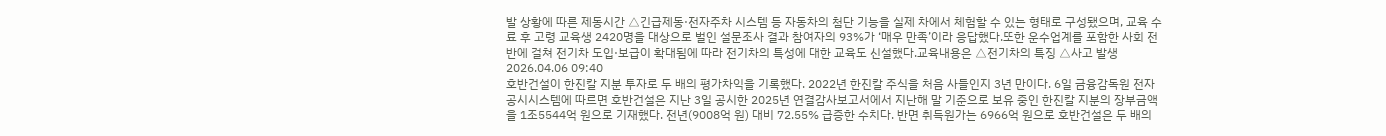발 상황에 따른 제동시간 △긴급제동·전자주차 시스템 등 자동차의 첨단 기능을 실제 차에서 체험할 수 있는 형태로 구성됐으며, 교육 수료 후 고령 교육생 2420명을 대상으로 벌인 설문조사 결과 참여자의 93%가 ‘매우 만족’이라 응답했다.또한 운수업계를 포함한 사회 전반에 걸쳐 전기차 도입·보급이 확대됨에 따라 전기차의 특성에 대한 교육도 신설했다.교육내용은 △전기차의 특징 △사고 발생2026.04.06 09:40
호반건설이 한진칼 지분 투자로 두 배의 평가차익을 기록했다. 2022년 한진칼 주식을 처음 사들인지 3년 만이다. 6일 금융감독원 전자공시시스템에 따르면 호반건설은 지난 3일 공시한 2025년 연결감사보고서에서 지난해 말 기준으로 보유 중인 한진칼 지분의 장부금액을 1조5544억 원으로 기재했다. 전년(9008억 원) 대비 72.55% 급증한 수치다. 반면 취득원가는 6966억 원으로 호반건설은 두 배의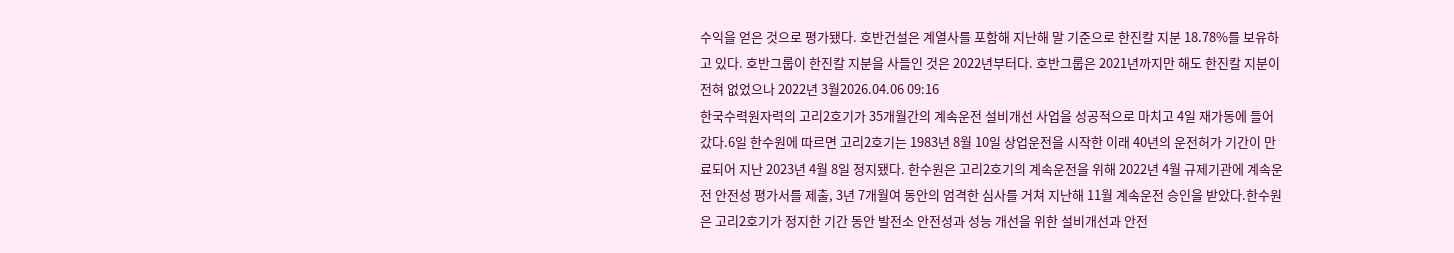수익을 얻은 것으로 평가됐다. 호반건설은 계열사를 포함해 지난해 말 기준으로 한진칼 지분 18.78%를 보유하고 있다. 호반그룹이 한진칼 지분을 사들인 것은 2022년부터다. 호반그룹은 2021년까지만 해도 한진칼 지분이 전혀 없었으나 2022년 3월2026.04.06 09:16
한국수력원자력의 고리2호기가 35개월간의 계속운전 설비개선 사업을 성공적으로 마치고 4일 재가동에 들어갔다.6일 한수원에 따르면 고리2호기는 1983년 8월 10일 상업운전을 시작한 이래 40년의 운전허가 기간이 만료되어 지난 2023년 4월 8일 정지됐다. 한수원은 고리2호기의 계속운전을 위해 2022년 4월 규제기관에 계속운전 안전성 평가서를 제출, 3년 7개월여 동안의 엄격한 심사를 거쳐 지난해 11월 계속운전 승인을 받았다.한수원은 고리2호기가 정지한 기간 동안 발전소 안전성과 성능 개선을 위한 설비개선과 안전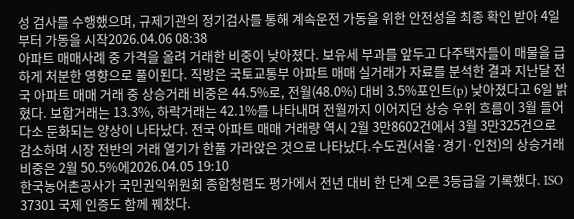성 검사를 수행했으며, 규제기관의 정기검사를 통해 계속운전 가동을 위한 안전성을 최종 확인 받아 4일부터 가동을 시작2026.04.06 08:38
아파트 매매사례 중 가격을 올려 거래한 비중이 낮아졌다. 보유세 부과를 앞두고 다주택자들이 매물을 급하게 처분한 영향으로 풀이된다. 직방은 국토교통부 아파트 매매 실거래가 자료를 분석한 결과 지난달 전국 아파트 매매 거래 중 상승거래 비중은 44.5%로, 전월(48.0%) 대비 3.5%포인트(p) 낮아졌다고 6일 밝혔다. 보합거래는 13.3%, 하락거래는 42.1%를 나타내며 전월까지 이어지던 상승 우위 흐름이 3월 들어 다소 둔화되는 양상이 나타났다. 전국 아파트 매매 거래량 역시 2월 3만8602건에서 3월 3만325건으로 감소하며 시장 전반의 거래 열기가 한풀 가라앉은 것으로 나타났다.수도권(서울·경기·인천)의 상승거래 비중은 2월 50.5%에2026.04.05 19:10
한국농어촌공사가 국민권익위원회 종합청렴도 평가에서 전년 대비 한 단계 오른 3등급을 기록했다. ISO 37301 국제 인증도 함께 꿰찼다.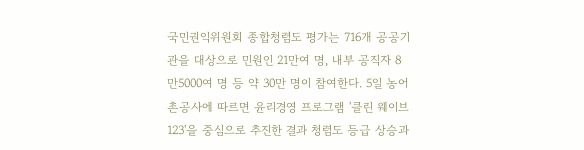국민권익위원회 종합청렴도 평가는 716개 공공기관을 대상으로 민원인 21만여 명, 내부 공직자 8만5000여 명 등 약 30만 명이 참여한다. 5일 농어촌공사에 따르면 윤리경영 프로그램 '클린 웨이브 123'을 중심으로 추진한 결과 청렴도 등급 상승과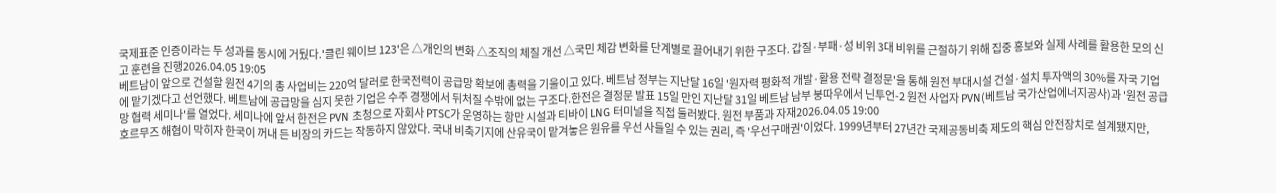국제표준 인증이라는 두 성과를 동시에 거뒀다.'클린 웨이브 123'은 △개인의 변화 △조직의 체질 개선 △국민 체감 변화를 단계별로 끌어내기 위한 구조다. 갑질·부패·성 비위 3대 비위를 근절하기 위해 집중 홍보와 실제 사례를 활용한 모의 신고 훈련을 진행2026.04.05 19:05
베트남이 앞으로 건설할 원전 4기의 총 사업비는 220억 달러로 한국전력이 공급망 확보에 총력을 기울이고 있다. 베트남 정부는 지난달 16일 '원자력 평화적 개발·활용 전략 결정문'을 통해 원전 부대시설 건설·설치 투자액의 30%를 자국 기업에 맡기겠다고 선언했다. 베트남에 공급망을 심지 못한 기업은 수주 경쟁에서 뒤처질 수밖에 없는 구조다.한전은 결정문 발표 15일 만인 지난달 31일 베트남 남부 붕따우에서 닌투언-2 원전 사업자 PVN(베트남 국가산업에너지공사)과 '원전 공급망 협력 세미나'를 열었다. 세미나에 앞서 한전은 PVN 초청으로 자회사 PTSC가 운영하는 항만 시설과 티바이 LNG 터미널을 직접 둘러봤다. 원전 부품과 자재2026.04.05 19:00
호르무즈 해협이 막히자 한국이 꺼내 든 비장의 카드는 작동하지 않았다. 국내 비축기지에 산유국이 맡겨놓은 원유를 우선 사들일 수 있는 권리, 즉 '우선구매권'이었다. 1999년부터 27년간 국제공동비축 제도의 핵심 안전장치로 설계됐지만,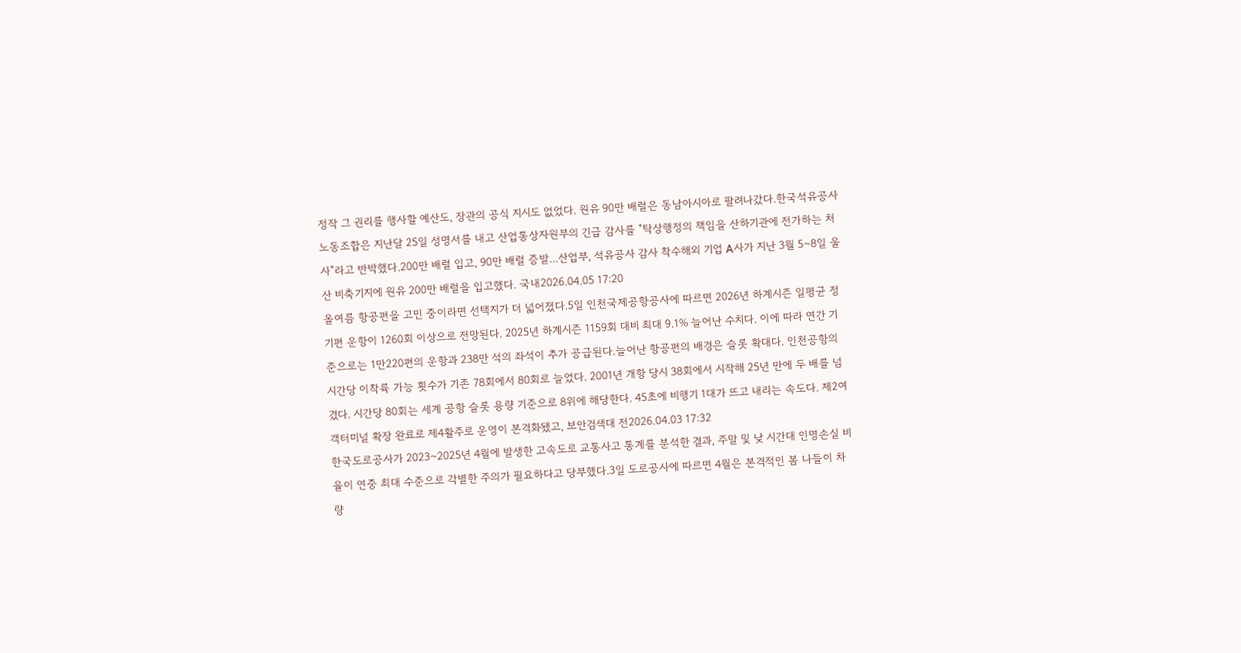정작 그 권리를 행사할 예산도, 장관의 공식 지시도 없었다. 원유 90만 배럴은 동남아시아로 팔려나갔다.한국석유공사 노동조합은 지난달 25일 성명서를 내고 산업통상자원부의 긴급 감사를 "탁상행정의 책임을 산하기관에 전가하는 처사"라고 반박했다.200만 배럴 입고, 90만 배럴 증발...산업부, 석유공사 감사 착수해외 기업 A사가 지난 3월 5~8일 울산 비축기지에 원유 200만 배럴을 입고했다. 국내2026.04.05 17:20
올여름 항공편을 고민 중이라면 선택지가 더 넓어졌다.5일 인천국제공항공사에 따르면 2026년 하계시즌 일평균 정기편 운항이 1260회 이상으로 전망된다. 2025년 하계시즌 1159회 대비 최대 9.1% 늘어난 수치다. 이에 따라 연간 기준으로는 1만220편의 운항과 238만 석의 좌석이 추가 공급된다.늘어난 항공편의 배경은 슬롯 확대다. 인천공항의 시간당 이착륙 가능 횟수가 기존 78회에서 80회로 늘었다. 2001년 개항 당시 38회에서 시작해 25년 만에 두 배를 넘겼다. 시간당 80회는 세계 공항 슬롯 용량 기준으로 8위에 해당한다. 45초에 비행기 1대가 뜨고 내리는 속도다. 제2여객터미널 확장 완료로 제4활주로 운영이 본격화됐고, 보안검색대 전2026.04.03 17:32
한국도로공사가 2023~2025년 4월에 발생한 고속도로 교통사고 통계를 분석한 결과, 주말 및 낮 시간대 인명손실 비율이 연중 최대 수준으로 각별한 주의가 필요하다고 당부했다.3일 도로공사에 따르면 4월은 본격적인 봄 나들이 차량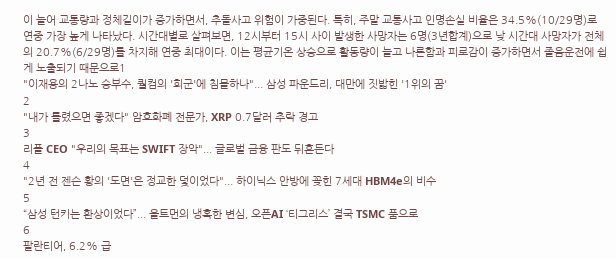이 늘어 교통량과 정체길이가 증가하면서, 추돌사고 위험이 가중된다. 특히, 주말 교통사고 인명손실 비율은 34.5%(10/29명)로 연중 가장 높게 나타났다. 시간대별로 살펴보면, 12시부터 15시 사이 발생한 사망자는 6명(3년합계)으로 낮 시간대 사망자가 전체의 20.7%(6/29명)를 차지해 연중 최대이다. 이는 평균기온 상승으로 활동량이 늘고 나른함과 피로감이 증가하면서 졸음운전에 쉽게 노출되기 때문으로1
"이재용의 2나노 승부수, 퀄컴의 '회군'에 침몰하나"... 삼성 파운드리, 대만에 짓밟힌 '1위의 꿈'
2
"내가 틀렸으면 좋겠다" 암호화폐 전문가, XRP 0.7달러 추락 경고
3
리플 CEO "우리의 목표는 SWIFT 장악"... 글로벌 금융 판도 뒤흔든다
4
"2년 전 젠슨 황의 '도면'은 정교한 덫이었다"... 하이닉스 안방에 꽂힌 7세대 HBM4e의 비수
5
“삼성 턴키는 환상이었다”... 올트먼의 냉혹한 변심, 오픈AI ‘티그리스’ 결국 TSMC 품으로
6
팔란티어, 6.2% 급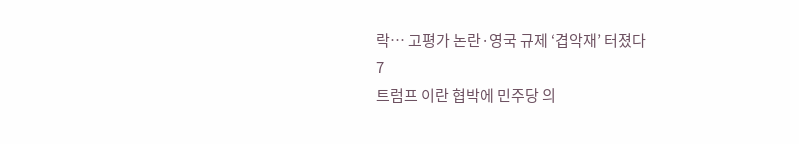락… 고평가 논란·영국 규제 ‘겹악재’ 터졌다
7
트럼프 이란 협박에 민주당 의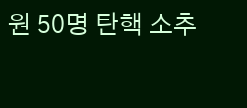원 50명 탄핵 소추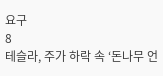요구
8
테슬라, 주가 하락 속 ‘돈나무 언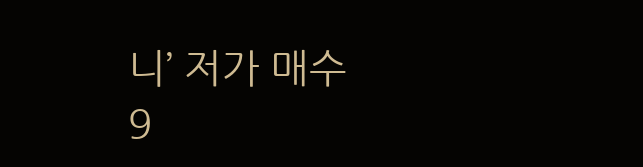니’ 저가 매수
9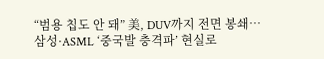“범용 칩도 안 돼” 美, DUV까지 전면 봉쇄… 삼성·ASML ‘중국발 충격파’ 현실로